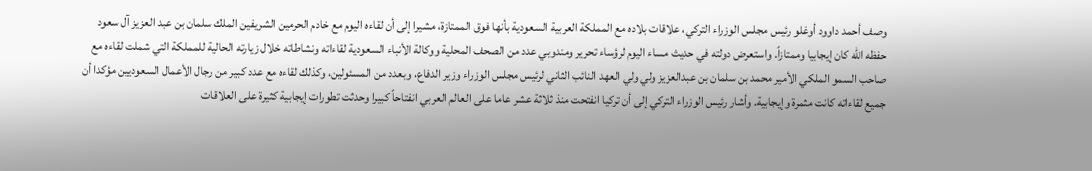وصف أحمد داوود أوغلو رئيس مجلس الوزراء التركي، علاقات بلاده مع المملكة العربية السعودية بأنها فوق الممتازة، مشيرا إلى أن لقاءه اليوم مع خادم الحرمين الشريفين الملك سلمان بن عبد العزيز آل سعود حفظه الله كان إيجابيا وممتازاً. واستعرض دولته في حديث مساء اليوم لرؤساء تحرير ومندوبي عدد من الصحف المحلية ووكالة الأنباء السعودية لقاءاته ونشاطاته خلال زيارته الحالية للمملكة التي شملت لقاءه مع صاحب السمو الملكي الأمير محمد بن سلمان بن عبدالعزيز ولي ولي العهد النائب الثاني لرئيس مجلس الوزراء وزير الدفاع، وبعدد من المسئولين، وكذلك لقاءه مع عدد كبير من رجال الأعمال السعوديين مؤكدا أن جميع لقاءاته كانت مثمرة وإيجابية. وأشار رئيس الوزراء التركي إلى أن تركيا انفتحت منذ ثلاثة عشر عاما على العالم العربي انفتاحاً كبيرا وحدثت تطورات إيجابية كثيرة على العلاقات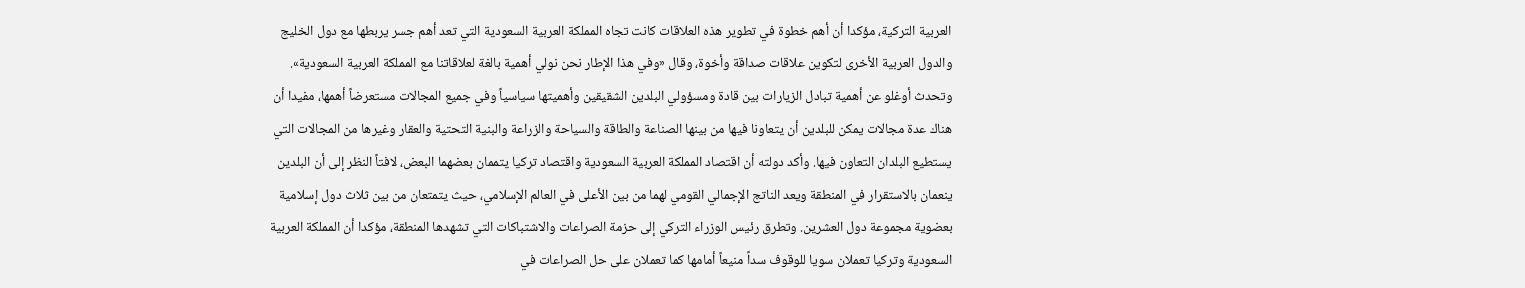العربية التركية، مؤكدا أن أهم خطوة في تطوير هذه العلاقات كانت تجاه المملكة العربية السعودية التي تعد أهم جسر يربطها مع دول الخليج والدول العربية الأخرى لتكوين علاقات صداقة وأخوة، وقال «وفي هذا الإطار نحن نولي أهمية بالغة لعلاقاتنا مع المملكة العربية السعودية». وتحدث أوغلو عن أهمية تبادل الزيارات بين قادة ومسؤولي البلدين الشقيقين وأهميتها سياسياً وفي جميع المجالات مستعرضاً أهمها، مفيدا أن هناك عدة مجالات يمكن للبلدين أن يتعاونا فيها من بينها الصناعة والطاقة والسياحة والزراعة والبنية التحتية والعقار وغيرها من المجالات التي يستطيع البلدان التعاون فيها. وأكد دولته أن اقتصاد المملكة العربية السعودية واقتصاد تركيا يتممان بعضهما البعض، لافتاً النظر إلى أن البلدين ينعمان بالاستقرار في المنطقة ويعد الناتج الإجمالي القومي لهما من بين الأعلى في العالم الإسلامي، حيث يتمتعان من بين ثلاث دول إسلامية بعضوية مجموعة دول العشرين. وتطرق رئيس الوزراء التركي إلى حزمة الصراعات والاشتباكات التي تشهدها المنطقة، مؤكدا أن المملكة العربية السعودية وتركيا تعملان سويا للوقوف سداً منيعاً أمامها كما تعملان على حل الصراعات في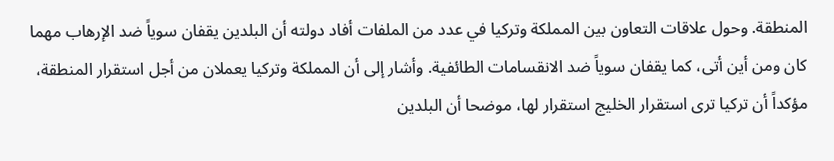المنطقة. وحول علاقات التعاون بين المملكة وتركيا في عدد من الملفات أفاد دولته أن البلدين يقفان سوياً ضد الإرهاب مهما كان ومن أين أتى، كما يقفان سوياً ضد الانقسامات الطائفية. وأشار إلى أن المملكة وتركيا يعملان من أجل استقرار المنطقة، مؤكداً أن تركيا ترى استقرار الخليج استقرار لها، موضحا أن البلدين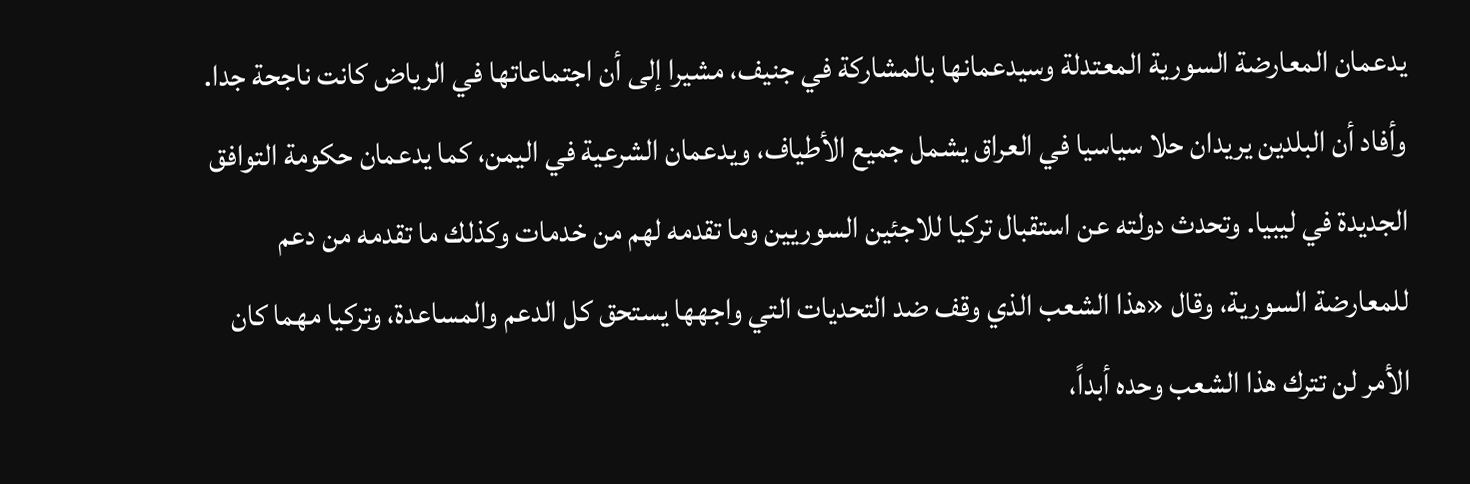يدعمان المعارضة السورية المعتدلة وسيدعمانها بالمشاركة في جنيف، مشيرا إلى أن اجتماعاتها في الرياض كانت ناجحة جدا. وأفاد أن البلدين يريدان حلا سياسيا في العراق يشمل جميع الأطياف، ويدعمان الشرعية في اليمن، كما يدعمان حكومة التوافق الجديدة في ليبيا. وتحدث دولته عن استقبال تركيا للاجئين السوريين وما تقدمه لهم من خدمات وكذلك ما تقدمه من دعم للمعارضة السورية، وقال «هذا الشعب الذي وقف ضد التحديات التي واجهها يستحق كل الدعم والمساعدة، وتركيا مهما كان الأمر لن تترك هذا الشعب وحده أبداً،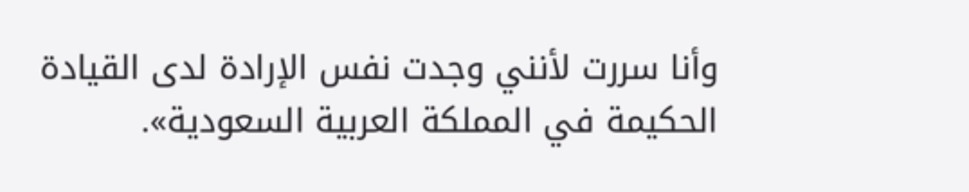وأنا سررت لأنني وجدت نفس الإرادة لدى القيادة الحكيمة في المملكة العربية السعودية».